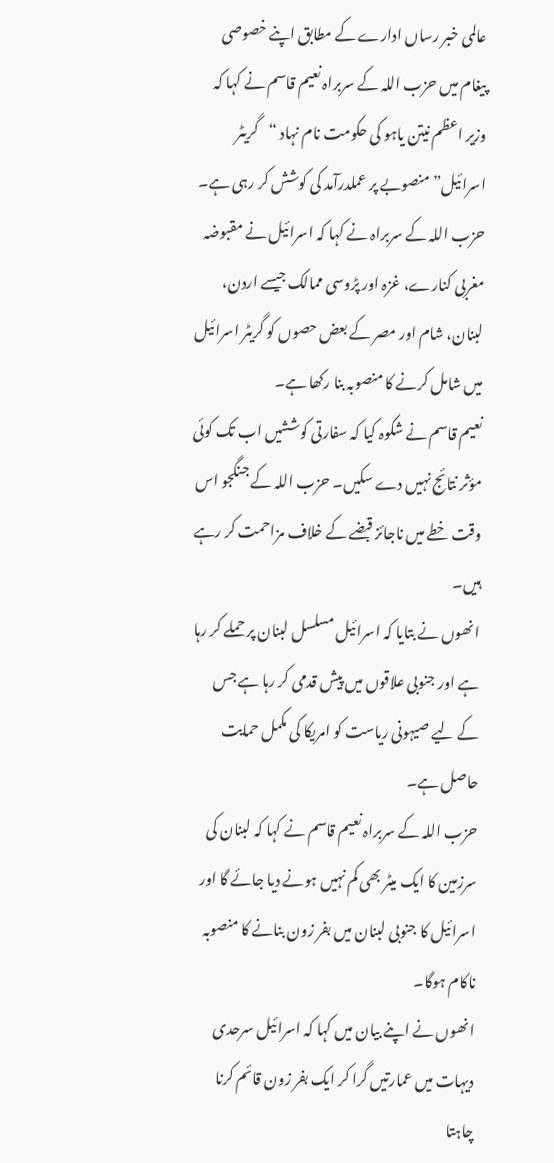عالمی خبر رساں ادارے کے مطابق اپنے خصوصی پیغام میں حزب اللہ کے سربراہ نعیم قاسم نے کہا کہ وزیر اعظم نیتن یاہو کی حکومت نام نہاد “گریٹر اسرائیل” منصوبے پر عملدرآمد کی کوشش کر رہی ہے۔
حزب اللہ کے سربراہ نے کہا کہ اسرائیل نے مقبوضہ مغربی کنارے، غزہ اور پڑوسی ممالک جیسے اردن، لبنان، شام اور مصر کے بعض حصوں کو گریٹر اسرائیل میں شامل کرنے کا منصوبہ بنا رکھا ہے۔
نعیم قاسم نے شکوہ کیا کہ سفارتی کوششیں اب تک کوئی مؤثر نتائج نہیں دے سکیں۔ حزب اللہ کے جنگجو اس وقت خطے میں ناجائز قبضے کے خلاف مزاحمت کر رہے ہیں۔
انھوں نے بتایا کہ اسرائیل مسلسل لبنان پر حملے کر رہا ہے اور جنوبی علاقوں میں پیش قدمی کر رہا ہے جس کے لیے صیہونی ریاست کو امریکا کی مکمل حمایت حاصل ہے۔
حزب اللہ کے سربراہ نعیم قاسم نے کہا کہ لبنان کی سرزمین کا ایک میٹر بھی کم نہیں ہونے دیا جائے گا اور اسرائیل کا جنوبی لبنان میں بفر زون بنانے کا منصوبہ ناکام ہوگا۔
انھوں نے اپنے بیان میں کہا کہ اسرائیل سرحدی دیہات میں عمارتیں گرا کر ایک بفر زون قائم کرنا چاہتا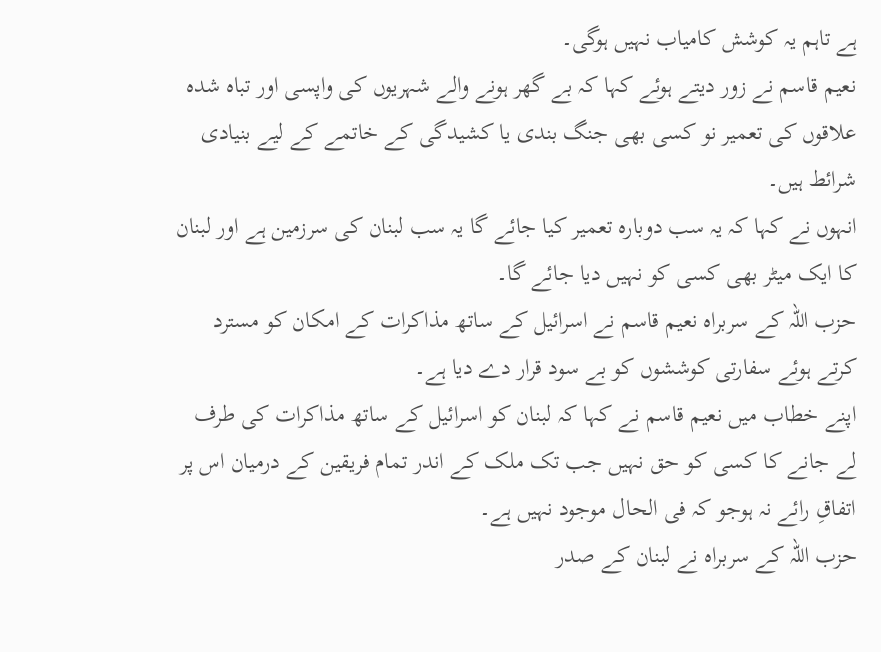ہے تاہم یہ کوشش کامیاب نہیں ہوگی۔
نعیم قاسم نے زور دیتے ہوئے کہا کہ بے گھر ہونے والے شہریوں کی واپسی اور تباہ شدہ علاقوں کی تعمیر نو کسی بھی جنگ بندی یا کشیدگی کے خاتمے کے لیے بنیادی شرائط ہیں۔
انہوں نے کہا کہ یہ سب دوبارہ تعمیر کیا جائے گا یہ سب لبنان کی سرزمین ہے اور لبنان کا ایک میٹر بھی کسی کو نہیں دیا جائے گا۔
حزب اللہ کے سربراہ نعیم قاسم نے اسرائیل کے ساتھ مذاکرات کے امکان کو مسترد کرتے ہوئے سفارتی کوششوں کو بے سود قرار دے دیا ہے۔
اپنے خطاب میں نعیم قاسم نے کہا کہ لبنان کو اسرائیل کے ساتھ مذاکرات کی طرف لے جانے کا کسی کو حق نہیں جب تک ملک کے اندر تمام فریقین کے درمیان اس پر اتفاقِ رائے نہ ہوجو کہ فی الحال موجود نہیں ہے۔
حزب اللہ کے سربراہ نے لبنان کے صدر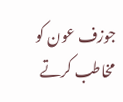جوزف عون کو مخاطب کرتے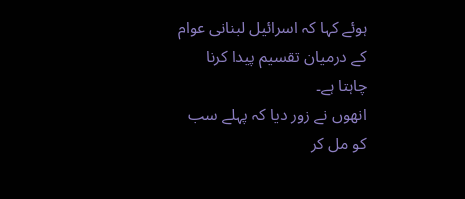ہوئے کہا کہ اسرائیل لبنانی عوام کے درمیان تقسیم پیدا کرنا چاہتا ہے۔
انھوں نے زور دیا کہ پہلے سب کو مل کر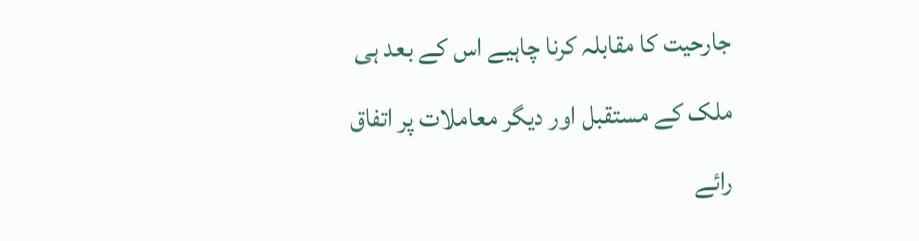جارحیت کا مقابلہ کرنا چاہیے اس کے بعد ہی ملک کے مستقبل اور دیگر معاملات پر اتفاق رائے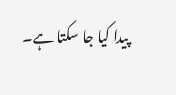پیدا کیا جا سکتا ہے۔